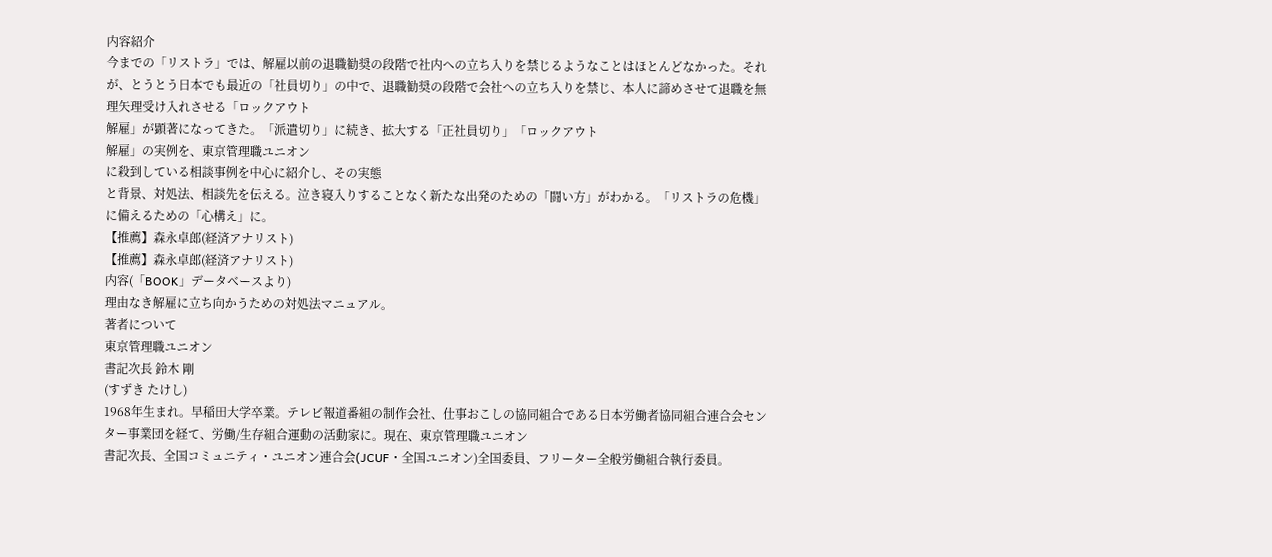内容紹介
今までの「リストラ」では、解雇以前の退職勧奨の段階で社内への立ち入りを禁じるようなことはほとんどなかった。それが、とうとう日本でも最近の「社員切り」の中で、退職勧奨の段階で会社への立ち入りを禁じ、本人に諦めさせて退職を無理矢理受け入れさせる「ロックアウト
解雇」が顕著になってきた。「派遣切り」に続き、拡大する「正社員切り」「ロックアウト
解雇」の実例を、東京管理職ユニオン
に殺到している相談事例を中心に紹介し、その実態
と背景、対処法、相談先を伝える。泣き寝入りすることなく新たな出発のための「闘い方」がわかる。「リストラの危機」に備えるための「心構え」に。
【推薦】森永卓郎(経済アナリスト)
【推薦】森永卓郎(経済アナリスト)
内容(「BOOK」データベースより)
理由なき解雇に立ち向かうための対処法マニュアル。
著者について
東京管理職ユニオン
書記次長 鈴木 剛
(すずき たけし)
1968年生まれ。早稲田大学卒業。テレビ報道番組の制作会社、仕事おこしの協同組合である日本労働者協同組合連合会センター事業団を経て、労働/生存組合運動の活動家に。現在、東京管理職ユニオン
書記次長、全国コミュニティ・ユニオン連合会(JCUF・全国ユニオン)全国委員、フリーター全般労働組合執行委員。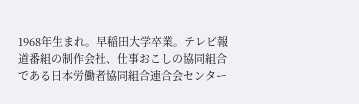1968年生まれ。早稲田大学卒業。テレビ報道番組の制作会社、仕事おこしの協同組合である日本労働者協同組合連合会センター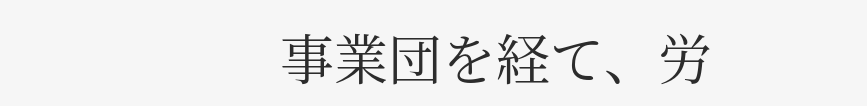事業団を経て、労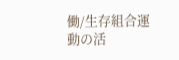働/生存組合運動の活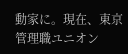動家に。現在、東京管理職ユニオン